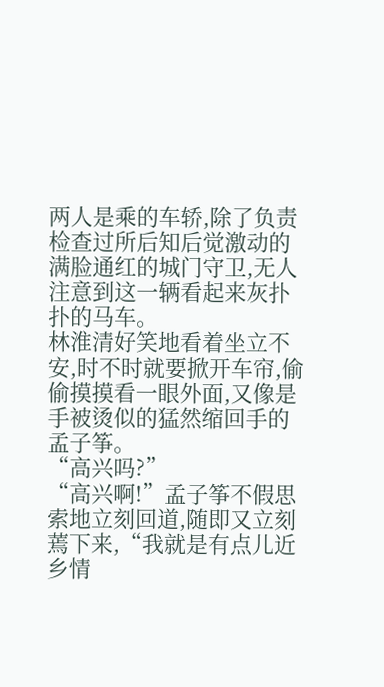两人是乘的车轿,除了负责检查过所后知后觉激动的满脸通红的城门守卫,无人注意到这一辆看起来灰扑扑的马车。
林淮清好笑地看着坐立不安,时不时就要掀开车帘,偷偷摸摸看一眼外面,又像是手被烫似的猛然缩回手的孟子筝。
“高兴吗?”
“高兴啊!”孟子筝不假思索地立刻回道,随即又立刻蔫下来,“我就是有点儿近乡情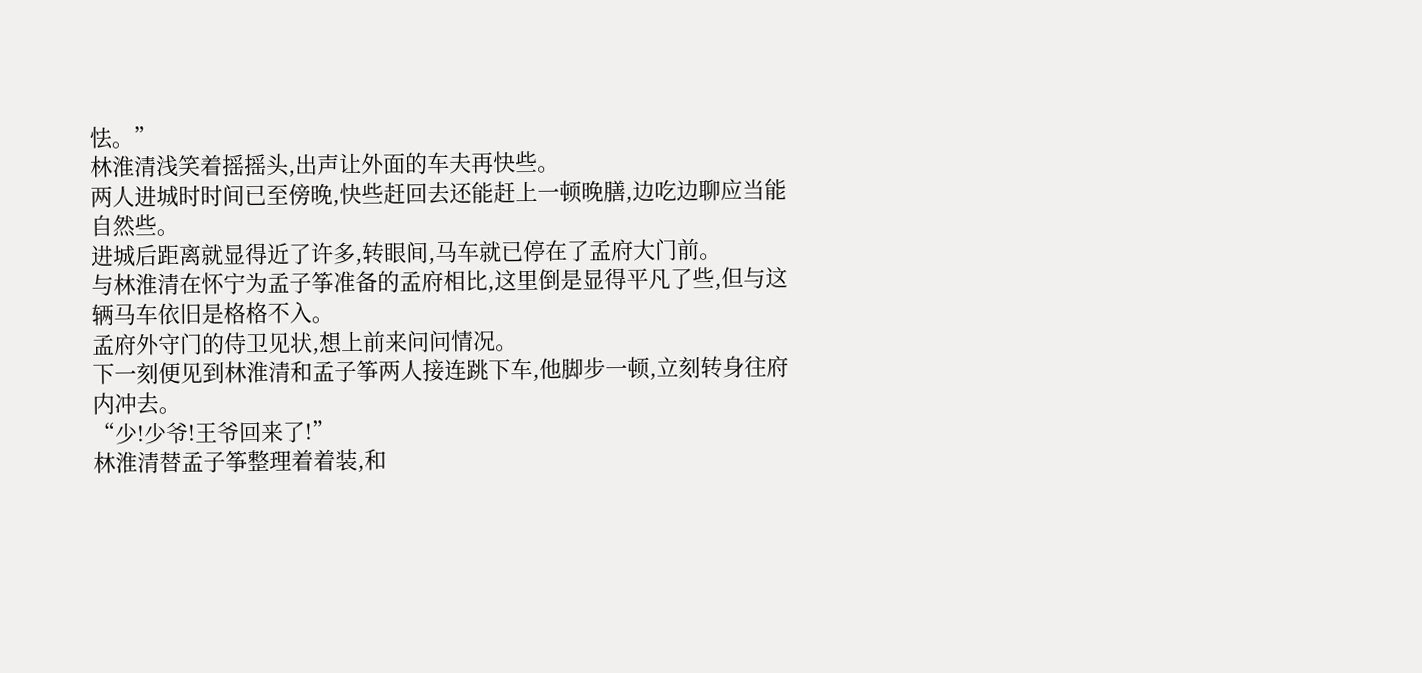怯。”
林淮清浅笑着摇摇头,出声让外面的车夫再快些。
两人进城时时间已至傍晚,快些赶回去还能赶上一顿晚膳,边吃边聊应当能自然些。
进城后距离就显得近了许多,转眼间,马车就已停在了孟府大门前。
与林淮清在怀宁为孟子筝准备的孟府相比,这里倒是显得平凡了些,但与这辆马车依旧是格格不入。
孟府外守门的侍卫见状,想上前来问问情况。
下一刻便见到林淮清和孟子筝两人接连跳下车,他脚步一顿,立刻转身往府内冲去。
“少!少爷!王爷回来了!”
林淮清替孟子筝整理着着装,和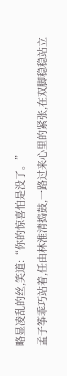略显凌乱的丝,笑道:“你的惊喜怕是没了。”
孟子筝乖巧站着,任由林淮清捣鼓,一路过来心里的紧张,在双脚稳稳站立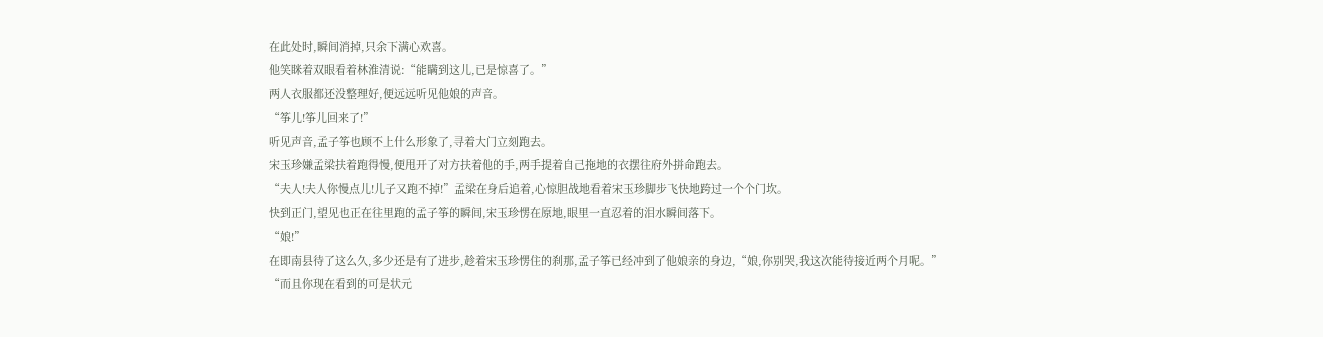在此处时,瞬间消掉,只余下满心欢喜。
他笑眯着双眼看着林淮清说:“能瞒到这儿,已是惊喜了。”
两人衣服都还没整理好,便远远听见他娘的声音。
“筝儿!筝儿回来了!”
听见声音,孟子筝也顾不上什么形象了,寻着大门立刻跑去。
宋玉珍嫌孟梁扶着跑得慢,便甩开了对方扶着他的手,两手提着自己拖地的衣摆往府外拼命跑去。
“夫人!夫人你慢点儿!儿子又跑不掉!”孟梁在身后追着,心惊胆战地看着宋玉珍脚步飞快地跨过一个个门坎。
快到正门,望见也正在往里跑的孟子筝的瞬间,宋玉珍愣在原地,眼里一直忍着的泪水瞬间落下。
“娘!”
在即南县待了这么久,多少还是有了进步,趁着宋玉珍愣住的刹那,孟子筝已经冲到了他娘亲的身边,“娘,你别哭,我这次能待接近两个月呢。”
“而且你现在看到的可是状元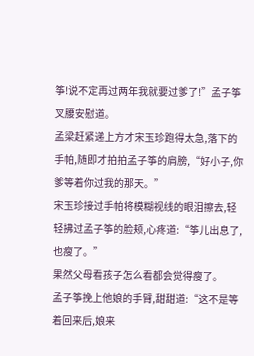筝!说不定再过两年我就要过爹了!”孟子筝叉腰安慰道。
孟梁赶紧递上方才宋玉珍跑得太急,落下的手帕,随即才拍拍孟子筝的肩膀,“好小子,你爹等着你过我的那天。”
宋玉珍接过手帕将模糊视线的眼泪擦去,轻轻拂过孟子筝的脸颊,心疼道:“筝儿出息了,也瘦了。”
果然父母看孩子怎么看都会觉得瘦了。
孟子筝挽上他娘的手臂,甜甜道:“这不是等着回来后,娘来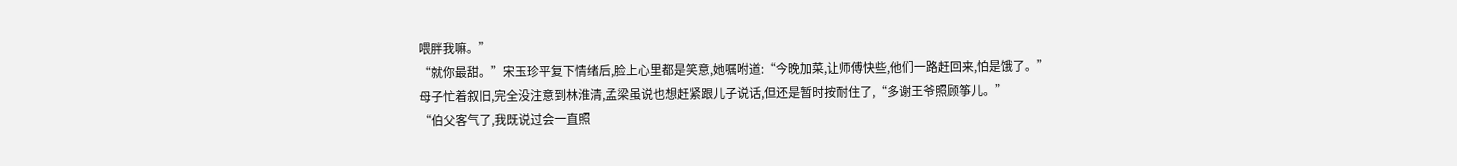喂胖我嘛。”
“就你最甜。”宋玉珍平复下情绪后,脸上心里都是笑意,她嘱咐道:“今晚加菜,让师傅快些,他们一路赶回来,怕是饿了。”
母子忙着叙旧,完全没注意到林淮清,孟梁虽说也想赶紧跟儿子说话,但还是暂时按耐住了,“多谢王爷照顾筝儿。”
“伯父客气了,我既说过会一直照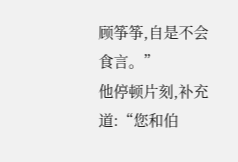顾筝筝,自是不会食言。”
他停顿片刻,补充道:“您和伯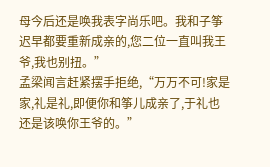母今后还是唤我表字尚乐吧。我和子筝迟早都要重新成亲的,您二位一直叫我王爷,我也别扭。”
孟梁闻言赶紧摆手拒绝,“万万不可!家是家,礼是礼,即便你和筝儿成亲了,于礼也还是该唤你王爷的。”